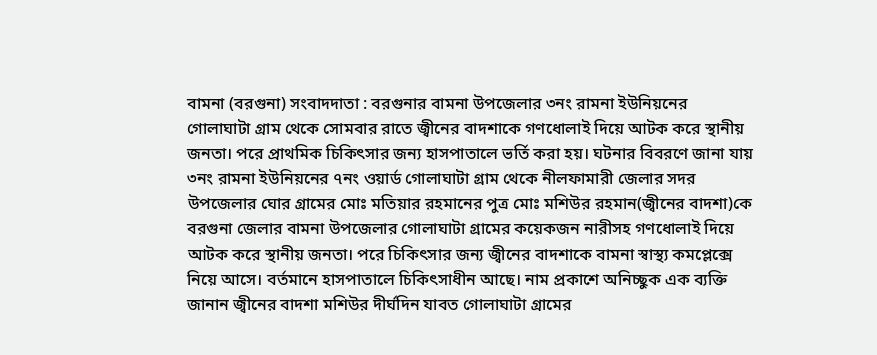বামনা (বরগুনা) সংবাদদাতা : বরগুনার বামনা উপজেলার ৩নং রামনা ইউনিয়নের গোলাঘাটা গ্রাম থেকে সোমবার রাতে জ্বীনের বাদশাকে গণধোলাই দিয়ে আটক করে স্থানীয় জনতা। পরে প্রাথমিক চিকিৎসার জন্য হাসপাতালে ভর্তি করা হয়। ঘটনার বিবরণে জানা যায় ৩নং রামনা ইউনিয়নের ৭নং ওয়ার্ড গোলাঘাটা গ্রাম থেকে নীলফামারী জেলার সদর উপজেলার ঘোর গ্রামের মোঃ মতিয়ার রহমানের পুত্র মোঃ মশিউর রহমান(জ্বীনের বাদশা)কে বরগুনা জেলার বামনা উপজেলার গোলাঘাটা গ্রামের কয়েকজন নারীসহ গণধোলাই দিয়ে আটক করে স্থানীয় জনতা। পরে চিকিৎসার জন্য জ্বীনের বাদশাকে বামনা স্বাস্থ্য কমপ্লেক্সে নিয়ে আসে। বর্তমানে হাসপাতালে চিকিৎসাধীন আছে। নাম প্রকাশে অনিচ্ছুক এক ব্যক্তি জানান জ্বীনের বাদশা মশিউর দীর্ঘদিন যাবত গোলাঘাটা গ্রামের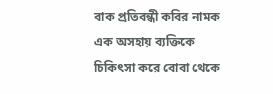বাক প্রতিবন্ধী কবির নামক এক অসহায় ব্যক্তিকে চিকিৎসা করে বোবা থেকে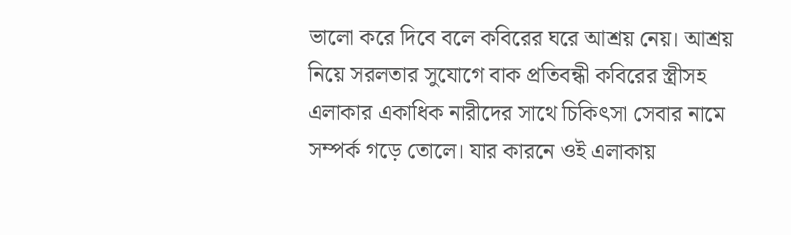ভালো করে দিবে বলে কবিরের ঘরে আশ্রয় নেয়। আশ্রয় নিয়ে সরলতার সুযোগে বাক প্রতিবন্ধী কবিরের স্ত্রীসহ এলাকার একাধিক নারীদের সাথে চিকিৎসা সেবার নামে সম্পর্ক গড়ে তোলে। যার কারনে ওই এলাকায়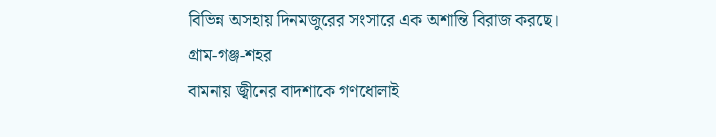বিভিন্ন অসহায় দিনমজুরের সংসারে এক অশান্তি বিরাজ করছে।
গ্রাম-গঞ্জ-শহর
বামনায় জ্বীনের বাদশাকে গণধোলাই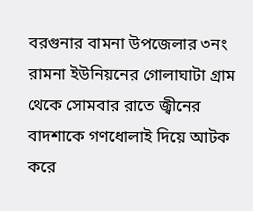বরগুনার বামনা উপজেলার ৩নং রামনা ইউনিয়নের গোলাঘাটা গ্রাম থেকে সোমবার রাতে জ্বীনের বাদশাকে গণধোলাই দিয়ে আটক করে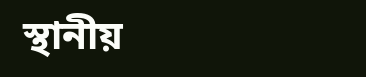স্থানীয়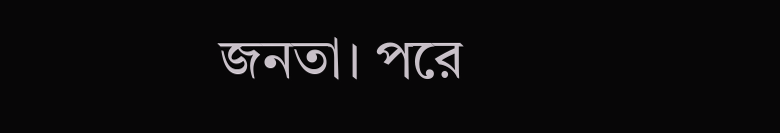জনতা। পরে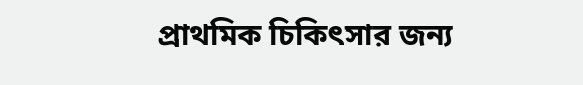প্রাথমিক চিকিৎসার জন্য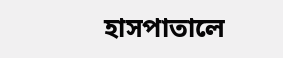হাসপাতালে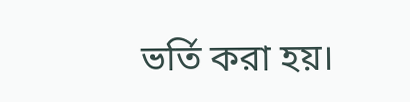ভর্তি করা হয়।